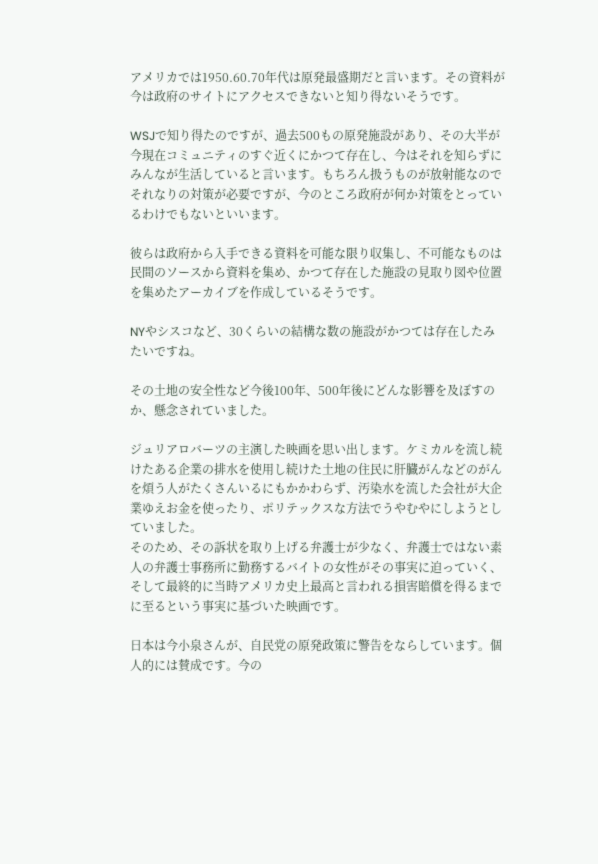アメリカでは1950.60.70年代は原発最盛期だと言います。その資料が今は政府のサイトにアクセスできないと知り得ないそうです。

WSJで知り得たのですが、過去500もの原発施設があり、その大半が今現在コミュニティのすぐ近くにかつて存在し、今はそれを知らずにみんなが生活していると言います。もちろん扱うものが放射能なのでそれなりの対策が必要ですが、今のところ政府が何か対策をとっているわけでもないといいます。

彼らは政府から入手できる資料を可能な限り収集し、不可能なものは民間のソースから資料を集め、かつて存在した施設の見取り図や位置を集めたアーカイブを作成しているそうです。

NYやシスコなど、30くらいの結構な数の施設がかつては存在したみたいですね。

その土地の安全性など今後100年、500年後にどんな影響を及ぼすのか、懸念されていました。

ジュリアロバーツの主演した映画を思い出します。ケミカルを流し続けたある企業の排水を使用し続けた土地の住民に肝臓がんなどのがんを煩う人がたくさんいるにもかかわらず、汚染水を流した会社が大企業ゆえお金を使ったり、ポリテックスな方法でうやむやにしようとしていました。
そのため、その訴状を取り上げる弁護士が少なく、弁護士ではない素人の弁護士事務所に勤務するバイトの女性がその事実に迫っていく、そして最終的に当時アメリカ史上最高と言われる損害賠償を得るまでに至るという事実に基づいた映画です。

日本は今小泉さんが、自民党の原発政策に警告をならしています。個人的には賛成です。今の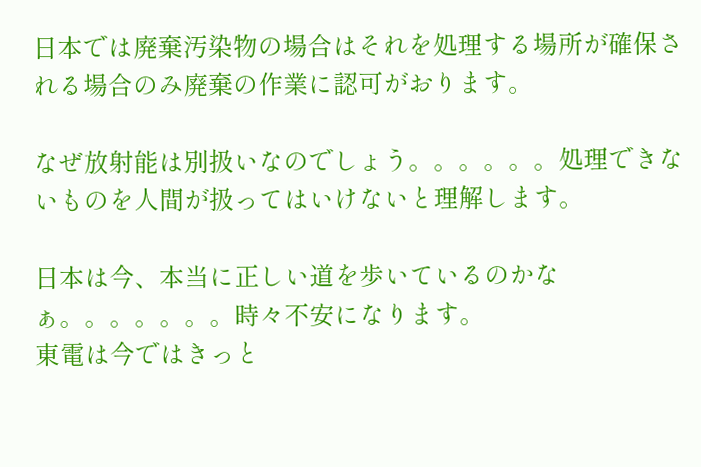日本では廃棄汚染物の場合はそれを処理する場所が確保される場合のみ廃棄の作業に認可がおります。

なぜ放射能は別扱いなのでしょう。。。。。。処理できないものを人間が扱ってはいけないと理解します。

日本は今、本当に正しい道を歩いているのかなぁ。。。。。。。時々不安になります。
東電は今ではきっと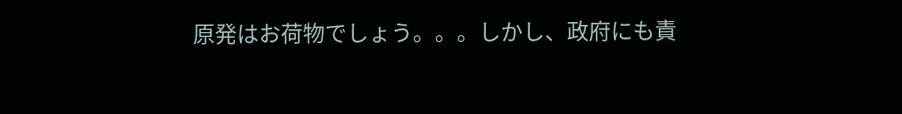原発はお荷物でしょう。。。しかし、政府にも責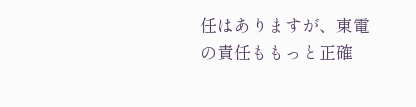任はありますが、東電の責任ももっと正確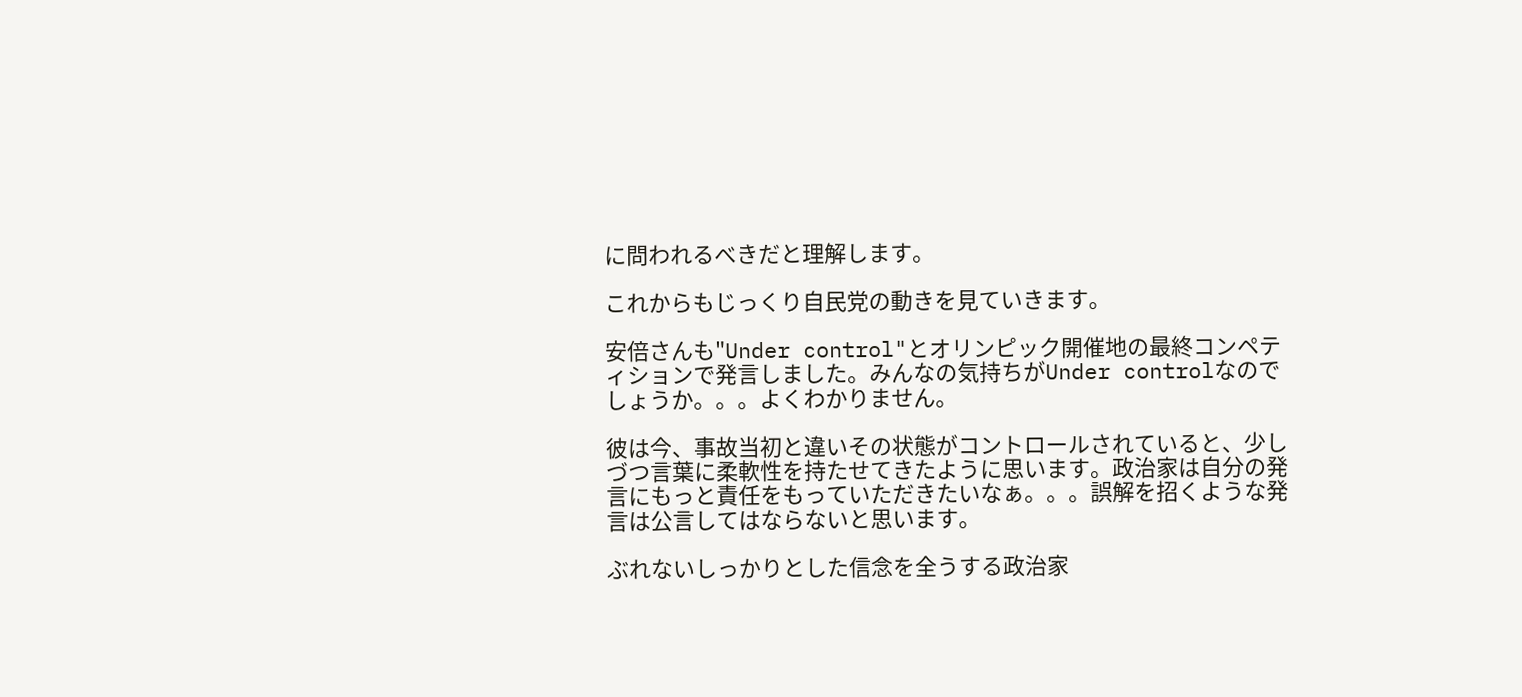に問われるべきだと理解します。

これからもじっくり自民党の動きを見ていきます。

安倍さんも"Under control"とオリンピック開催地の最終コンペティションで発言しました。みんなの気持ちがUnder controlなのでしょうか。。。よくわかりません。

彼は今、事故当初と違いその状態がコントロールされていると、少しづつ言葉に柔軟性を持たせてきたように思います。政治家は自分の発言にもっと責任をもっていただきたいなぁ。。。誤解を招くような発言は公言してはならないと思います。

ぶれないしっかりとした信念を全うする政治家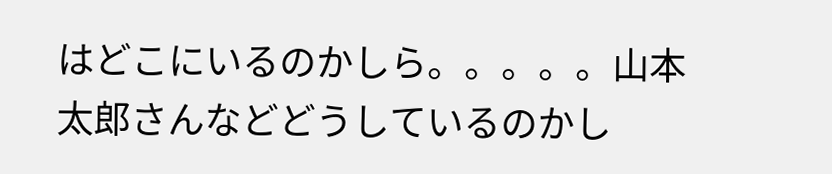はどこにいるのかしら。。。。。山本太郎さんなどどうしているのかし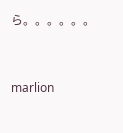ら。。。。。。


marlion